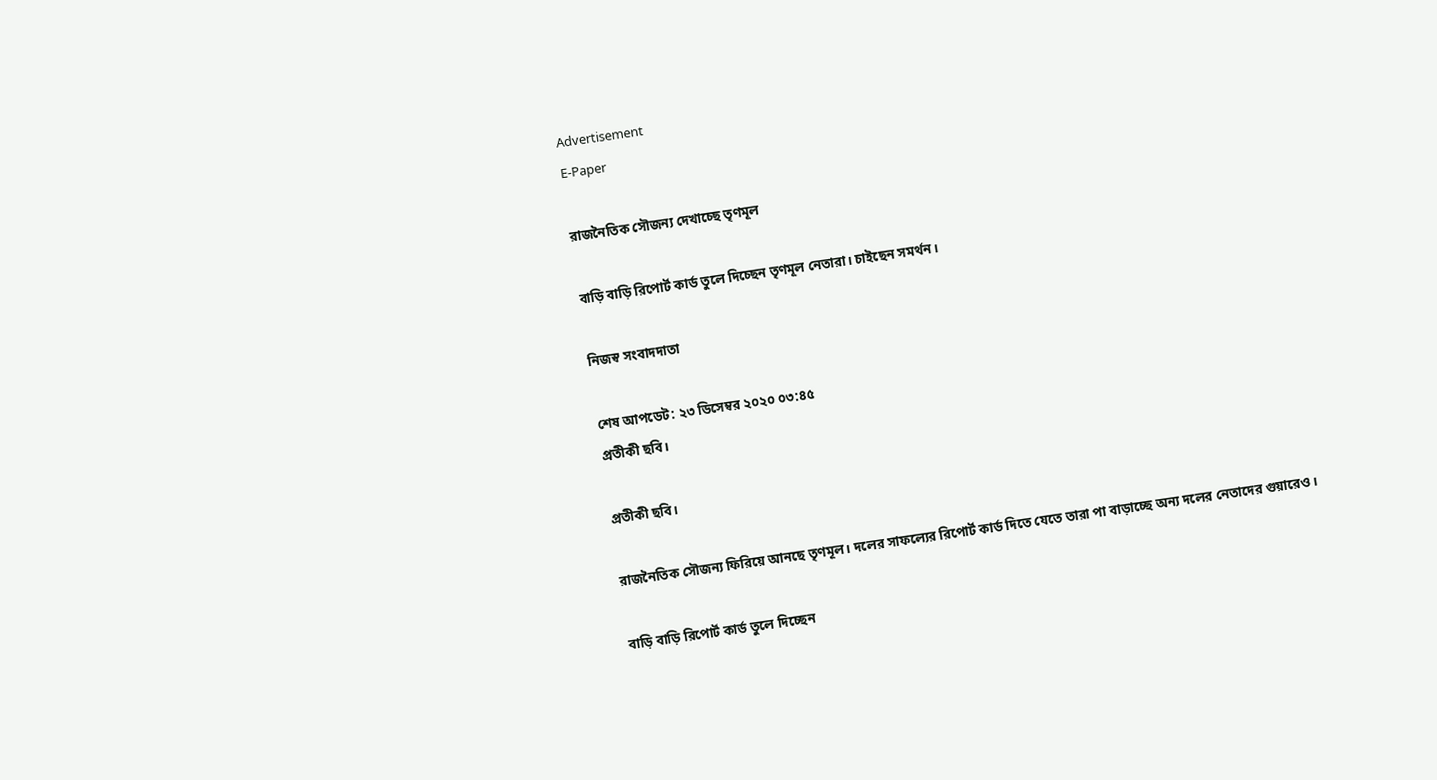Advertisement
E-Paper

রাজনৈতিক সৌজন্য দেখাচ্ছে তৃণমূল

বাড়ি বাড়ি রিপোর্ট কার্ড তুলে দিচ্ছেন তৃণমূল নেতারা। চাইছেন সমর্থন।

নিজস্ব সংবাদদাতা

শেষ আপডেট: ২৩ ডিসেম্বর ২০২০ ০৩:৪৫
প্রতীকী ছবি।

প্রতীকী ছবি।

রাজনৈতিক সৌজন্য ফিরিয়ে আনছে তৃণমূল। দলের সাফল্যের রিপোর্ট কার্ড দিতে যেতে তারা পা বাড়াচ্ছে অন্য দলের নেতাদের গুয়ারেও।

বাড়ি বাড়ি রিপোর্ট কার্ড তুলে দিচ্ছেন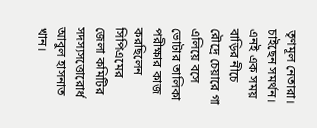তৃণমূল নেতারা। চাইছেন সমর্থন। এনই এক সময় বাড়ির নীচে রৌদ্রে চেয়ারে গা এলিয়ে বসে ভোটার তালিকা পরীক্ষার কাজ করছিলেন সিপিএমের জেলা কমিটির সদস্যসত্তোরোর্ধ আবুল হাসনাত খান।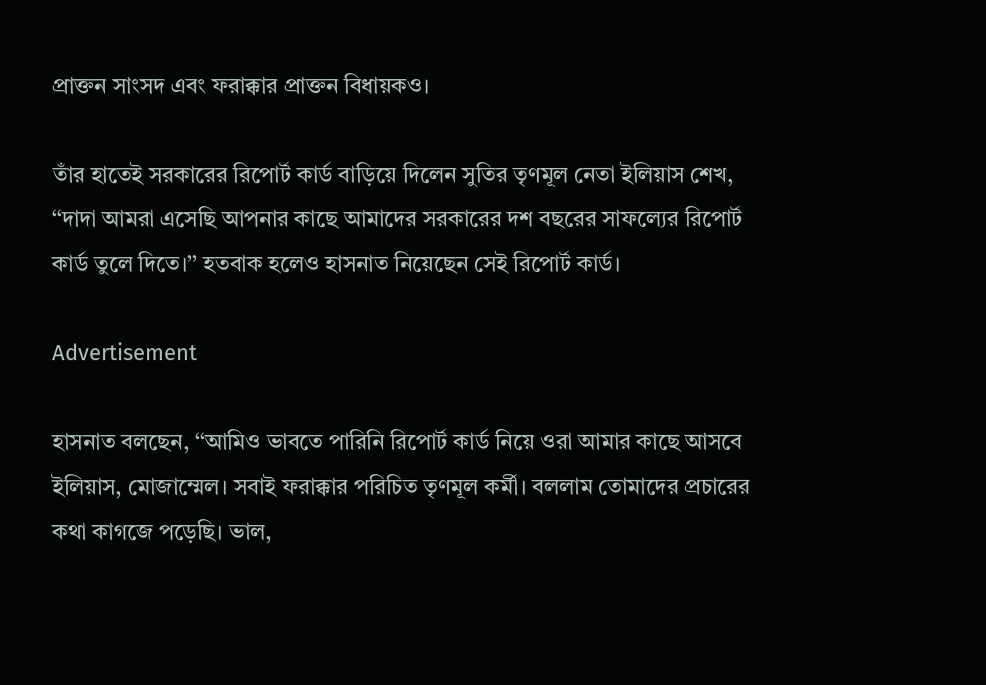প্রাক্তন সাংসদ এবং ফরাক্কার প্রাক্তন বিধায়কও।

তাঁর হাতেই সরকারের রিপোর্ট কার্ড বাড়িয়ে দিলেন সুতির তৃণমূল নেতা ইলিয়াস শেখ, ‘‘দাদা আমরা এসেছি আপনার কাছে আমাদের সরকারের দশ বছরের সাফল্যের রিপোর্ট কার্ড তুলে দিতে।’’ হতবাক হলেও হাসনাত নিয়েছেন সেই রিপোর্ট কার্ড।

Advertisement

হাসনাত বলছেন, ‘‘আমিও ভাবতে পারিনি রিপোর্ট কার্ড নিয়ে ওরা আমার কাছে আসবে ইলিয়াস, মোজাম্মেল। সবাই ফরাক্কার পরিচিত তৃণমূল কর্মী। বললাম তোমাদের প্রচারের কথা কাগজে পড়েছি। ভাল,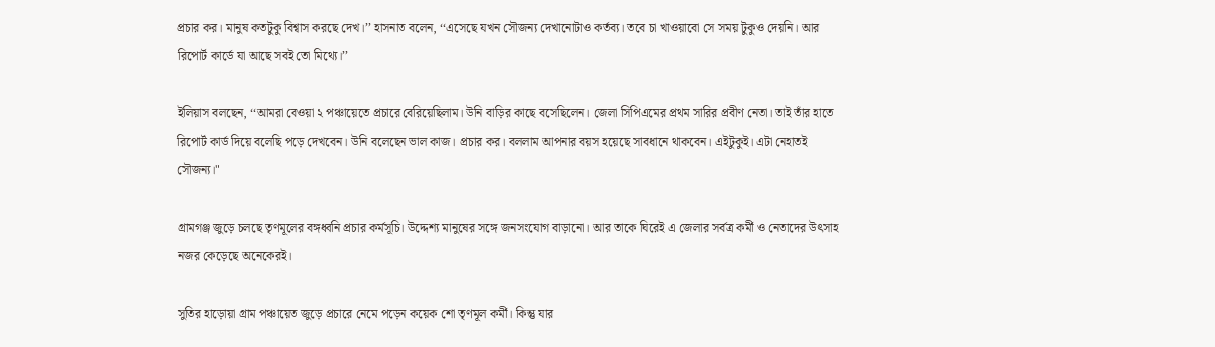প্রচার কর। মানুষ কতটুকু বিশ্বাস করছে দেখ।’’ হাসনাত বলেন, ‘‘এসেছে যখন সৌজন্য দেখানোটাও কর্তব্য। তবে চা খাওয়াবো সে সময় টুকুও দেয়নি। আর রিপোর্ট কার্ডে যা আছে সবই তো মিথ্যে।’’

ইলিয়াস বলছেন, ‘‘আমরা বেওয়া ২ পঞ্চায়েতে প্রচারে বেরিয়েছিলাম। উনি বাড়ির কাছে বসেছিলেন। জেলা সিপিএমের প্রথম সারির প্রবীণ নেতা। তাই তাঁর হাতে রিপোর্ট কার্ড দিয়ে বলেছি পড়ে দেখবেন। উনি বলেছেন ভাল কাজ। প্রচার কর। বললাম আপনার বয়স হয়েছে সাবধানে থাকবেন। এইটুকুই। এটা নেহাতই সৌজন্য।"

গ্রামগঞ্জ জুড়ে চলছে তৃণমূলের বঙ্গধ্বনি প্রচার কর্মসূচি। উদ্দেশ্য মানুষের সঙ্গে জনসংযোগ বাড়ানো। আর তাকে ঘিরেই এ জেলার সর্বত্র কর্মী ও নেতাদের উৎসাহ নজর কেড়েছে অনেকেরই।

সুতির হাড়োয়া গ্রাম পঞ্চায়েত জুড়ে প্রচারে নেমে পড়েন কয়েক শো তৃণমূল কর্মী। কিন্তু যার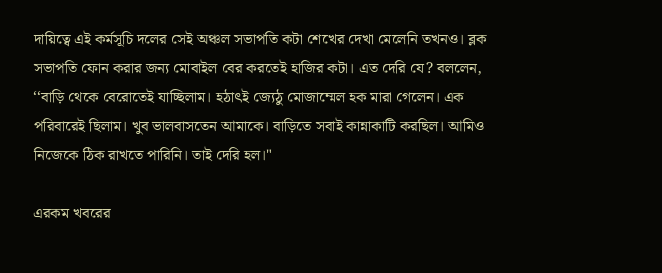দায়িত্বে এই কর্মসূচি দলের সেই অঞ্চল সভাপতি কটা শেখের দেখা মেলেনি তখনও। ব্লক সভাপতি ফোন করার জন্য মোবাইল বের করতেই হাজির কটা। এত দেরি যে? বললেন, ‘‘বাড়ি থেকে বেরোতেই যাচ্ছিলাম। হঠাৎই জ্যেঠু মোজাম্মেল হক মারা গেলেন। এক পরিবারেই ছিলাম। খুব ভালবাসতেন আমাকে। বাড়িতে সবাই কান্নাকাটি করছিল। আমিও নিজেকে ঠিক রাখতে পারিনি। তাই দেরি হল।"

এরকম খবরের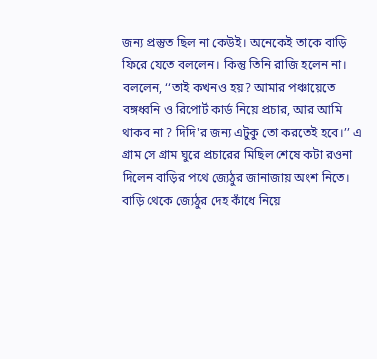জন্য প্রস্তুত ছিল না কেউই। অনেকেই তাকে বাড়ি ফিরে যেতে বললেন। কিন্তু তিনি রাজি হলেন না। বললেন, ‘‘তাই কখনও হয়? আমার পঞ্চায়েতে বঙ্গধ্বনি ও রিপোর্ট কার্ড নিয়ে প্রচার, আর আমি থাকব না ? দিদি'র জন্য এটুকু তো করতেই হবে।’’ এ গ্রাম সে গ্রাম ঘুরে প্রচারের মিছিল শেষে কটা রওনা দিলেন বাড়ির পথে জ্যেঠুর জানাজায় অংশ নিতে। বাড়ি থেকে জ্যেঠুর দেহ কাঁধে নিয়ে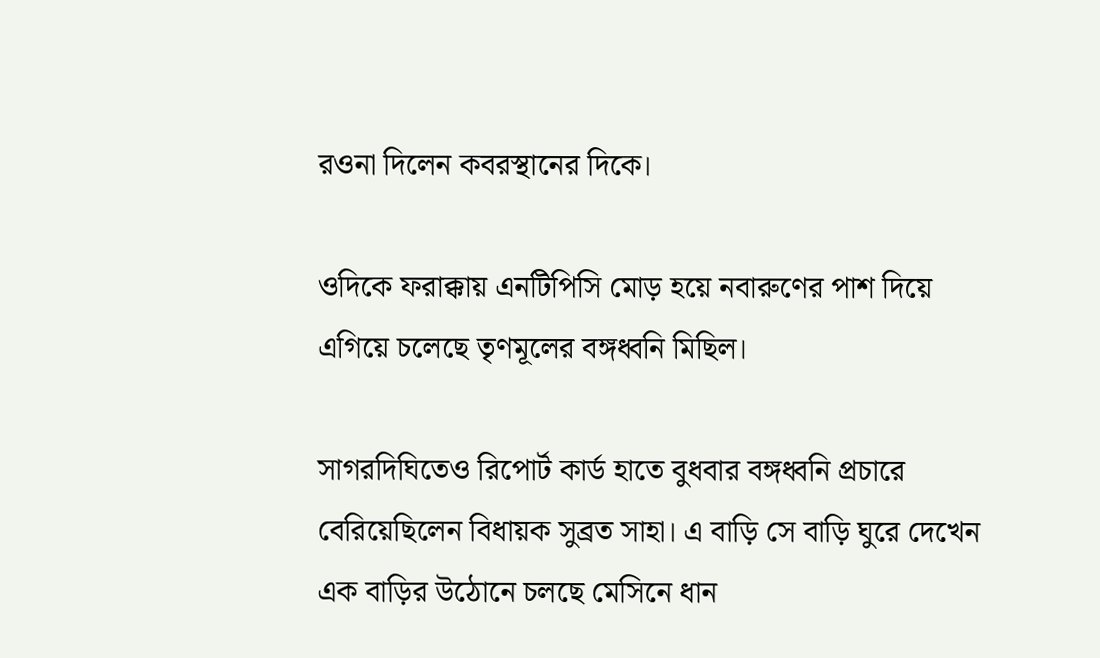রওনা দিলেন কবরস্থানের দিকে।

ওদিকে ফরাক্কায় এনটিপিসি মোড় হয়ে নবারুণের পাশ দিয়ে এগিয়ে চলেছে তৃণমূলের বঙ্গধ্বনি মিছিল।

সাগরদিঘিতেও রিপোর্ট কার্ড হাতে বুধবার বঙ্গধ্বনি প্রচারে বেরিয়েছিলেন বিধায়ক সুব্রত সাহা। এ বাড়ি সে বাড়ি ঘুরে দেখেন এক বাড়ির উঠোনে চলছে মেসিনে ধান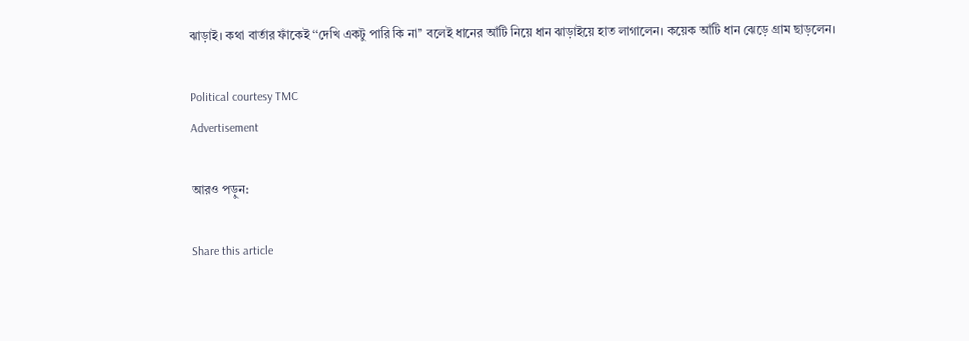ঝাড়াই। কথা বার্তার ফাঁকেই ‘‘দেখি একটু পারি কি না’’ বলেই ধানের আঁটি নিয়ে ধান ঝাড়াইয়ে হাত লাগালেন। কয়েক আঁটি ধান ঝেড়ে গ্রাম ছাড়লেন।

Political courtesy TMC
Advertisement

আরও পড়ুন:

Share this article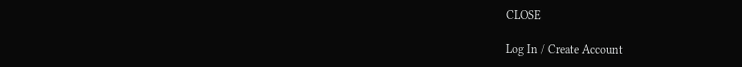CLOSE

Log In / Create Account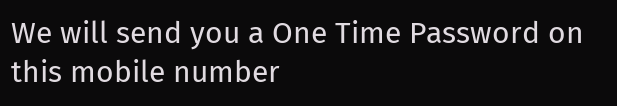We will send you a One Time Password on this mobile number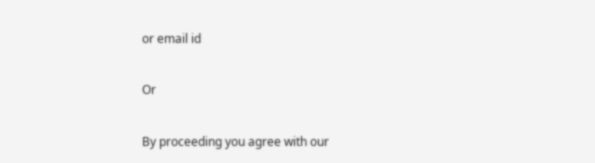or email id

Or

By proceeding you agree with our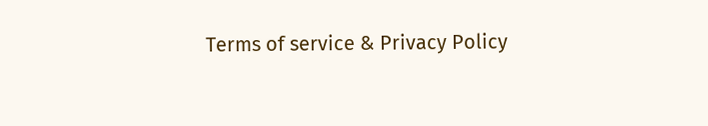Terms of service & Privacy Policy